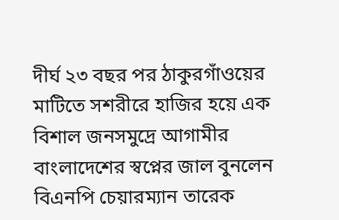দীর্ঘ ২৩ বছর পর ঠাকুরগাঁওয়ের মাটিতে সশরীরে হাজির হয়ে এক বিশাল জনসমুদ্রে আগামীর বাংলাদেশের স্বপ্নের জাল বুনলেন বিএনপি চেয়ারম্যান তারেক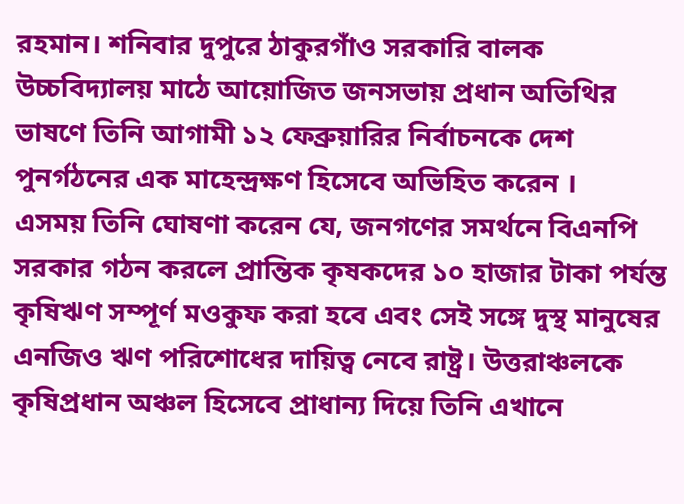রহমান। শনিবার দুপুরে ঠাকুরগাঁও সরকারি বালক উচ্চবিদ্যালয় মাঠে আয়োজিত জনসভায় প্রধান অতিথির ভাষণে তিনি আগামী ১২ ফেব্রুয়ারির নির্বাচনকে দেশ পুনর্গঠনের এক মাহেন্দ্রক্ষণ হিসেবে অভিহিত করেন ।
এসময় তিনি ঘোষণা করেন যে, জনগণের সমর্থনে বিএনপি সরকার গঠন করলে প্রান্তিক কৃষকদের ১০ হাজার টাকা পর্যন্ত কৃষিঋণ সম্পূর্ণ মওকুফ করা হবে এবং সেই সঙ্গে দুস্থ মানুষের এনজিও ঋণ পরিশোধের দায়িত্ব নেবে রাষ্ট্র। উত্তরাঞ্চলকে কৃষিপ্রধান অঞ্চল হিসেবে প্রাধান্য দিয়ে তিনি এখানে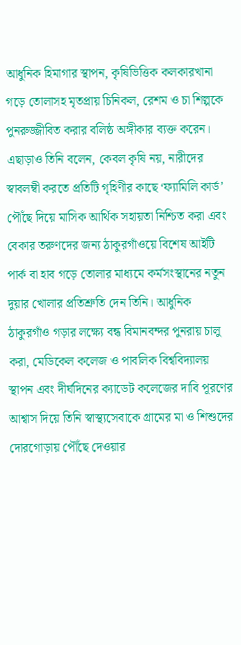আধুনিক হিমাগার স্থাপন, কৃষিভিত্তিক কলকারখানা গড়ে তোলাসহ মৃতপ্রায় চিনিকল, রেশম ও চা শিল্পকে পুনরুজ্জীবিত করার বলিষ্ঠ অঙ্গীকার ব্যক্ত করেন।
এছাড়াও তিনি বলেন, কেবল কৃষি নয়, নারীদের স্বাবলম্বী করতে প্রতিটি গৃহিণীর কাছে ‘ফ্যামিলি কার্ড’ পৌঁছে দিয়ে মাসিক আর্থিক সহায়তা নিশ্চিত করা এবং বেকার তরুণদের জন্য ঠাকুরগাঁওয়ে বিশেষ আইটি পার্ক বা হাব গড়ে তোলার মাধ্যমে কর্মসংস্থানের নতুন দুয়ার খোলার প্রতিশ্রুতি দেন তিনি। আধুনিক ঠাকুরগাঁও গড়ার লক্ষ্যে বন্ধ বিমানবন্দর পুনরায় চালু করা, মেডিকেল কলেজ ও পাবলিক বিশ্ববিদ্যালয় স্থাপন এবং দীর্ঘদিনের ক্যাডেট কলেজের দাবি পূরণের আশ্বাস দিয়ে তিনি স্বাস্থ্যসেবাকে গ্রামের মা ও শিশুদের দোরগোড়ায় পৌঁছে দেওয়ার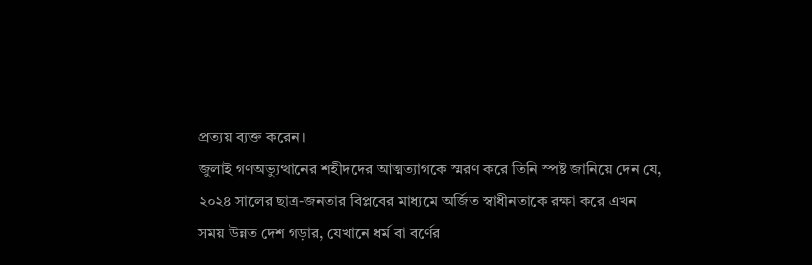প্রত্যয় ব্যক্ত করেন।
জুলাই গণঅভ্যুত্থানের শহীদদের আত্মত্যাগকে স্মরণ করে তিনি স্পষ্ট জানিয়ে দেন যে, ২০২৪ সালের ছাত্র-জনতার বিপ্লবের মাধ্যমে অর্জিত স্বাধীনতাকে রক্ষা করে এখন সময় উন্নত দেশ গড়ার, যেখানে ধর্ম বা বর্ণের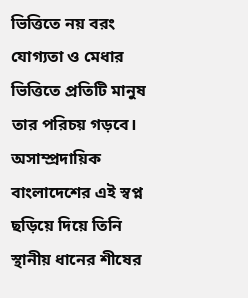ভিত্তিতে নয় বরং যোগ্যতা ও মেধার ভিত্তিতে প্রতিটি মানুষ তার পরিচয় গড়বে। অসাম্প্রদায়িক বাংলাদেশের এই স্বপ্ন ছড়িয়ে দিয়ে তিনি স্থানীয় ধানের শীষের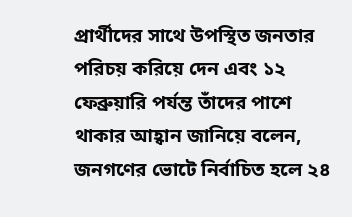প্রার্থীদের সাথে উপস্থিত জনতার পরিচয় করিয়ে দেন এবং ১২ ফেব্রুয়ারি পর্যন্ত তাঁদের পাশে থাকার আহ্বান জানিয়ে বলেন, জনগণের ভোটে নির্বাচিত হলে ২৪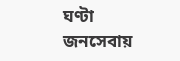ঘণ্টা জনসেবায়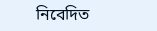নিবেদিত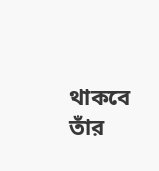থাকবে তাঁর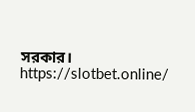সরকার।
https://slotbet.online/